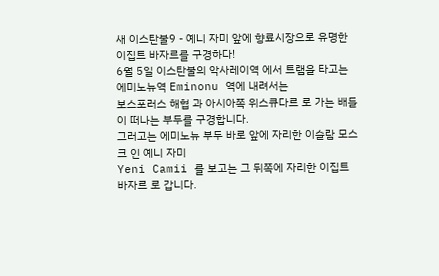새 이스탄불9 - 예니 자미 앞에 향료시장으로 유명한 이집트 바자르를 구경하다!
6월 5일 이스탄불의 악사레이역 에서 트램을 타고는 에미노뉴역 Eminonu 역에 내려서는
보스포러스 해협 과 아시아쪽 위스큐다르 로 가는 배들이 떠나는 부두를 구경합니다.
그러고는 에미노뉴 부두 바로 앞에 자리한 이슬람 모스크 인 예니 자미
Yeni Camii 를 보고는 그 뒤쪽에 자리한 이집트 바자르 로 갑니다.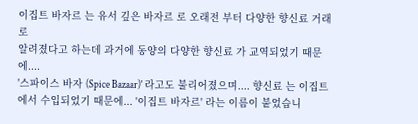이집트 바자르 는 유서 깊은 바자르 로 오래전 부터 다양한 향신료 거래 로
알려졌다고 하는데 과거에 동양의 다양한 향신료 가 교역되었기 때문에....
'스파이스 바자 (Spice Bazaar)' 라고도 불리어졌으며.... 향신료 는 이집트
에서 수입되었기 때문에... '이집트 바자르' 라는 이름이 붙었습니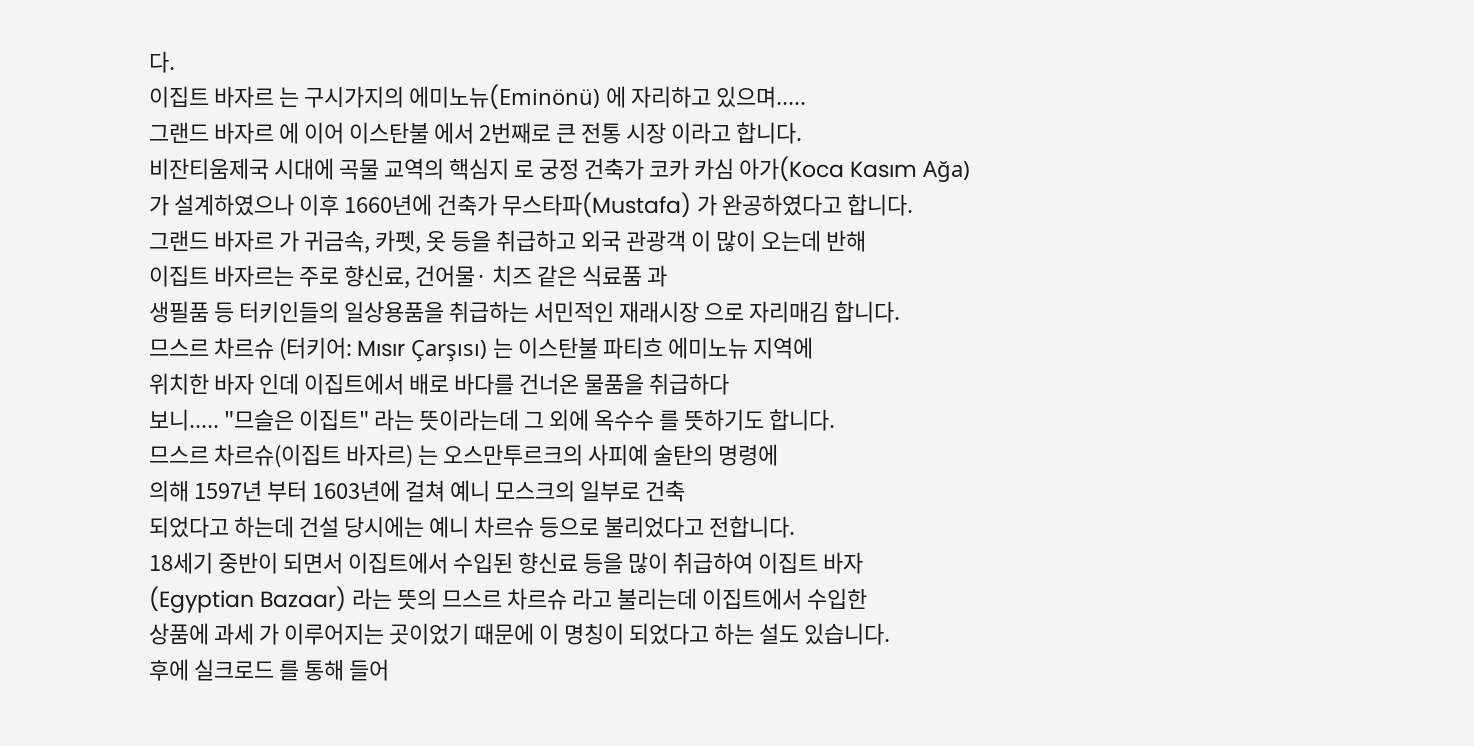다.
이집트 바자르 는 구시가지의 에미노뉴(Eminönü) 에 자리하고 있으며.....
그랜드 바자르 에 이어 이스탄불 에서 2번째로 큰 전통 시장 이라고 합니다.
비잔티움제국 시대에 곡물 교역의 핵심지 로 궁정 건축가 코카 카심 아가(Koca Kasım Ağa)
가 설계하였으나 이후 1660년에 건축가 무스타파(Mustafa) 가 완공하였다고 합니다.
그랜드 바자르 가 귀금속, 카펫, 옷 등을 취급하고 외국 관광객 이 많이 오는데 반해
이집트 바자르는 주로 향신료, 건어물· 치즈 같은 식료품 과
생필품 등 터키인들의 일상용품을 취급하는 서민적인 재래시장 으로 자리매김 합니다.
므스르 차르슈 (터키어: Mısır Çarşısı) 는 이스탄불 파티흐 에미노뉴 지역에
위치한 바자 인데 이집트에서 배로 바다를 건너온 물품을 취급하다
보니..... "므슬은 이집트" 라는 뜻이라는데 그 외에 옥수수 를 뜻하기도 합니다.
므스르 차르슈(이집트 바자르) 는 오스만투르크의 사피예 술탄의 명령에
의해 1597년 부터 1603년에 걸쳐 예니 모스크의 일부로 건축
되었다고 하는데 건설 당시에는 예니 차르슈 등으로 불리었다고 전합니다.
18세기 중반이 되면서 이집트에서 수입된 향신료 등을 많이 취급하여 이집트 바자
(Egyptian Bazaar) 라는 뜻의 므스르 차르슈 라고 불리는데 이집트에서 수입한
상품에 과세 가 이루어지는 곳이었기 때문에 이 명칭이 되었다고 하는 설도 있습니다.
후에 실크로드 를 통해 들어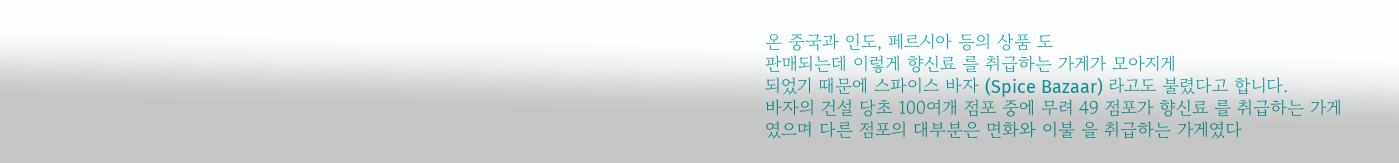온 중국과 인도, 페르시아 등의 상품 도
판매되는데 이렇게 향신료 를 취급하는 가게가 모아지게
되었기 때문에 스파이스 바자 (Spice Bazaar) 라고도 불렸다고 합니다.
바자의 건설 당초 100여개 점포 중에 무려 49 점포가 향신료 를 취급하는 가게
였으며 다른 점포의 대부분은 면화와 이불 을 취급하는 가게였다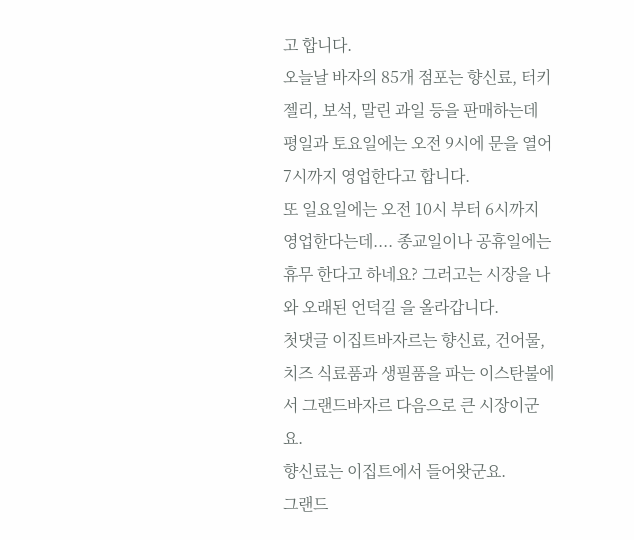고 합니다.
오늘날 바자의 85개 점포는 향신료, 터키 젤리, 보석, 말린 과일 등을 판매하는데
평일과 토요일에는 오전 9시에 문을 열어 7시까지 영업한다고 합니다.
또 일요일에는 오전 10시 부터 6시까지 영업한다는데.... 종교일이나 공휴일에는
휴무 한다고 하네요? 그러고는 시장을 나와 오래된 언덕길 을 올라갑니다.
첫댓글 이집트바자르는 향신료, 건어물,치즈 식료품과 생필품을 파는 이스탄불에서 그랜드바자르 다음으로 큰 시장이군요.
향신료는 이집트에서 들어왓군요.
그랜드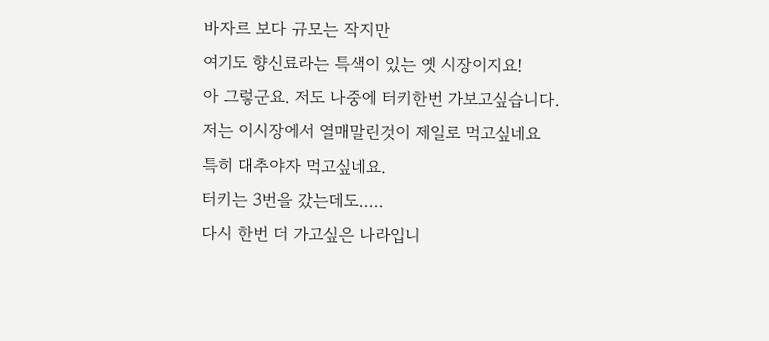바자르 보다 규모는 작지만
여기도 향신료라는 특색이 있는 옛 시장이지요!
아 그렇군요. 저도 나중에 터키한번 가보고싶습니다.
저는 이시장에서 열매말린것이 제일로 먹고싶네요
특히 대추야자 먹고싶네요.
터키는 3번을 갔는데도.....
다시 한번 더 가고싶은 나라입니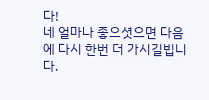다!
네 얼마나 좋으셧으면 다음에 다시 한번 더 가시길빕니다.